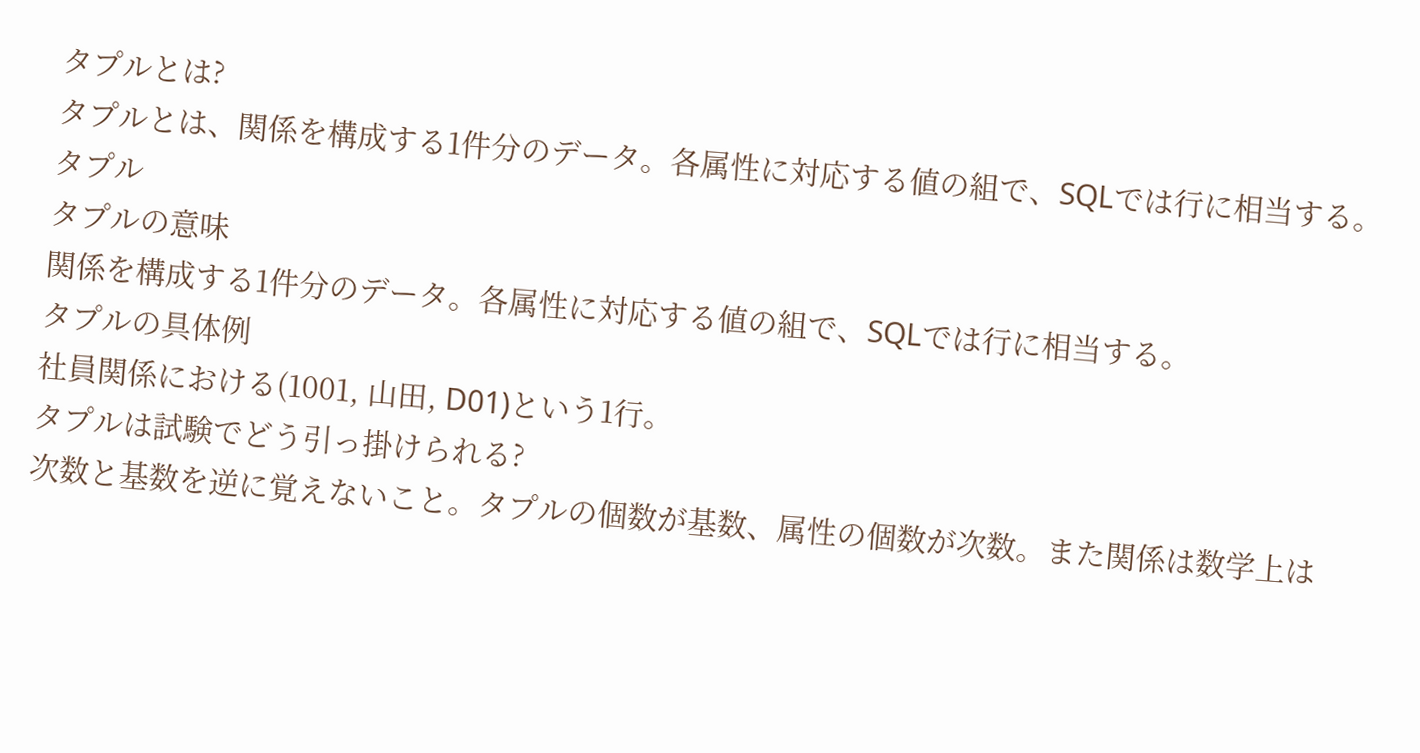タプルとは?
タプルとは、関係を構成する1件分のデータ。各属性に対応する値の組で、SQLでは行に相当する。
タプル
タプルの意味
関係を構成する1件分のデータ。各属性に対応する値の組で、SQLでは行に相当する。
タプルの具体例
社員関係における(1001, 山田, D01)という1行。
タプルは試験でどう引っ掛けられる?
次数と基数を逆に覚えないこと。タプルの個数が基数、属性の個数が次数。また関係は数学上は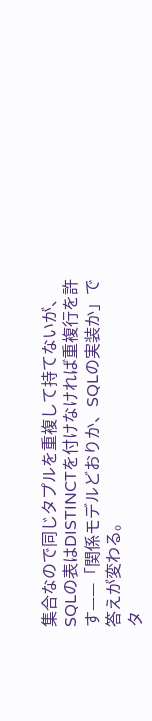集合なので同じタプルを重複して持てないが、SQLの表はDISTINCTを付けなければ重複行を許す——「関係モデルどおりか、SQLの実装か」で答えが変わる。
タ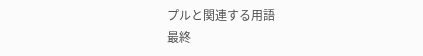プルと関連する用語
最終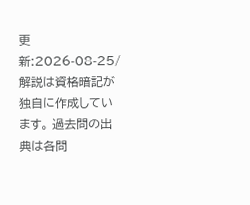更新:2026-08-25/解説は資格暗記が独自に作成しています。 過去問の出典は各問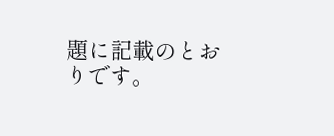題に記載のとおりです。